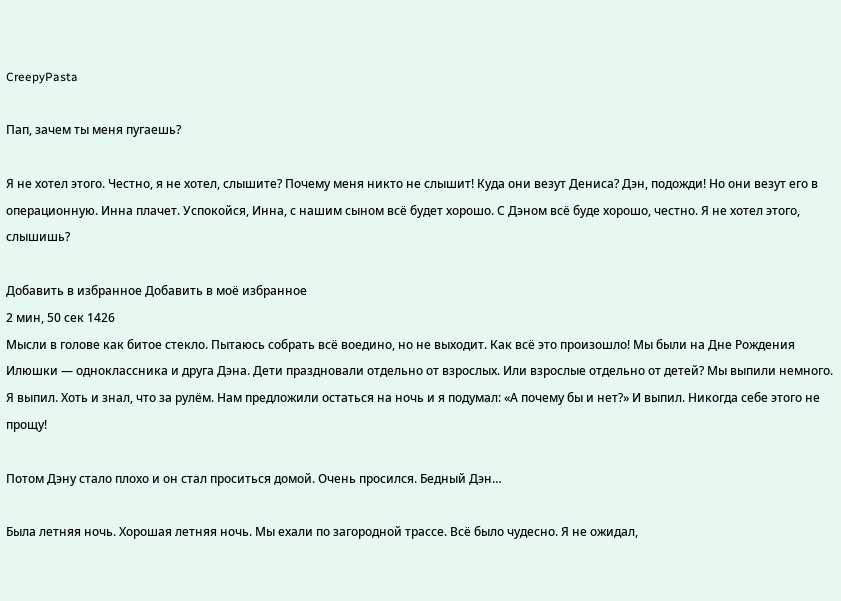CreepyPasta

Пап, зачем ты меня пугаешь?

Я не хотел этого. Честно, я не хотел, слышите? Почему меня никто не слышит! Куда они везут Дениса? Дэн, подожди! Но они везут его в операционную. Инна плачет. Успокойся, Инна, с нашим сыном всё будет хорошо. С Дэном всё буде хорошо, честно. Я не хотел этого, слышишь?

Добавить в избранное Добавить в моё избранное
2 мин, 50 сек 1426
Мысли в голове как битое стекло. Пытаюсь собрать всё воедино, но не выходит. Как всё это произошло! Мы были на Дне Рождения Илюшки — одноклассника и друга Дэна. Дети праздновали отдельно от взрослых. Или взрослые отдельно от детей? Мы выпили немного. Я выпил. Хоть и знал, что за рулём. Нам предложили остаться на ночь и я подумал: «А почему бы и нет?» И выпил. Никогда себе этого не прощу!

Потом Дэну стало плохо и он стал проситься домой. Очень просился. Бедный Дэн…

Была летняя ночь. Хорошая летняя ночь. Мы ехали по загородной трассе. Всё было чудесно. Я не ожидал,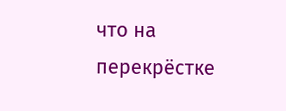что на перекрёстке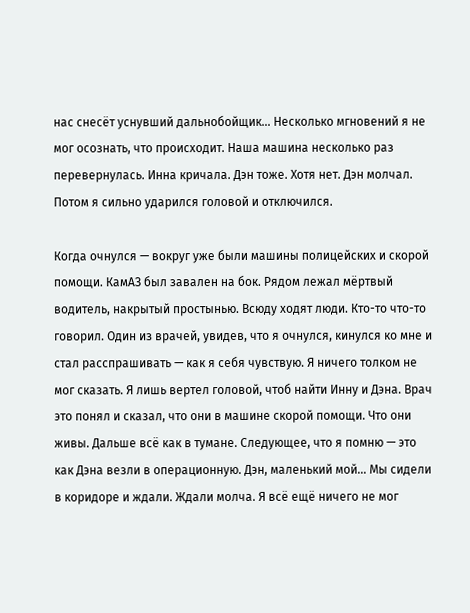нас снесёт уснувший дальнобойщик… Несколько мгновений я не мог осознать, что происходит. Наша машина несколько раз перевернулась. Инна кричала. Дэн тоже. Хотя нет. Дэн молчал. Потом я сильно ударился головой и отключился.

Когда очнулся — вокруг уже были машины полицейских и скорой помощи. КамАЗ был завален на бок. Рядом лежал мёртвый водитель, накрытый простынью. Всюду ходят люди. Кто-то что-то говорил. Один из врачей, увидев, что я очнулся, кинулся ко мне и стал расспрашивать — как я себя чувствую. Я ничего толком не мог сказать. Я лишь вертел головой, чтоб найти Инну и Дэна. Врач это понял и сказал, что они в машине скорой помощи. Что они живы. Дальше всё как в тумане. Следующее, что я помню — это как Дэна везли в операционную. Дэн, маленький мой… Мы сидели в коридоре и ждали. Ждали молча. Я всё ещё ничего не мог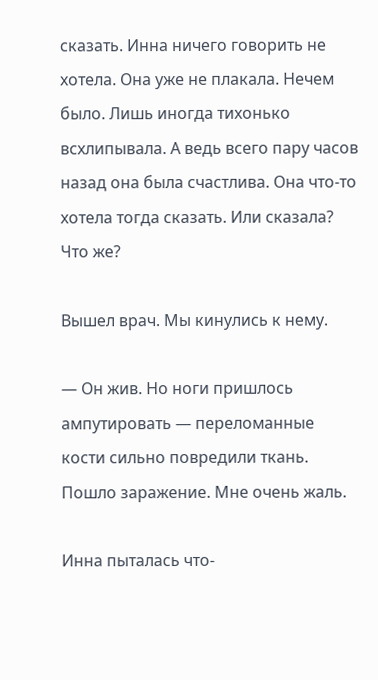сказать. Инна ничего говорить не хотела. Она уже не плакала. Нечем было. Лишь иногда тихонько всхлипывала. А ведь всего пару часов назад она была счастлива. Она что-то хотела тогда сказать. Или сказала? Что же?

Вышел врач. Мы кинулись к нему.

— Он жив. Но ноги пришлось ампутировать — переломанные кости сильно повредили ткань. Пошло заражение. Мне очень жаль.

Инна пыталась что-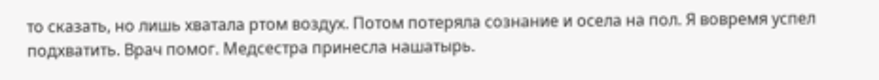то сказать, но лишь хватала ртом воздух. Потом потеряла сознание и осела на пол. Я вовремя успел подхватить. Врач помог. Медсестра принесла нашатырь.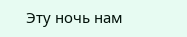Эту ночь нам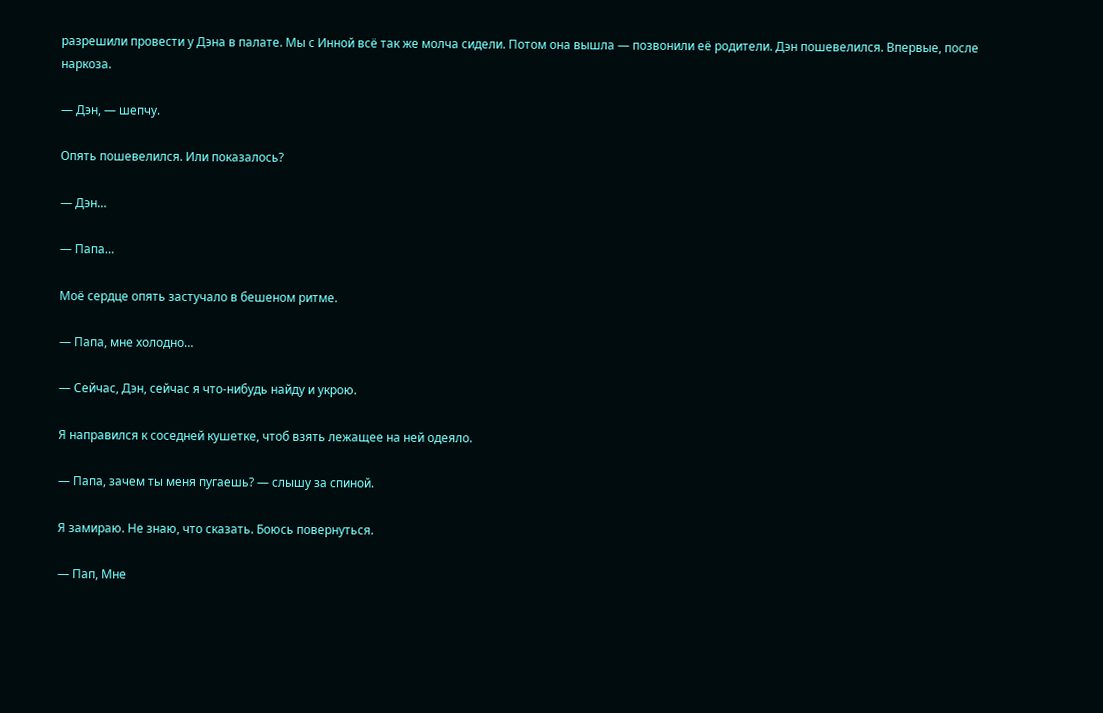разрешили провести у Дэна в палате. Мы с Инной всё так же молча сидели. Потом она вышла — позвонили её родители. Дэн пошевелился. Впервые, после наркоза.

— Дэн, — шепчу.

Опять пошевелился. Или показалось?

— Дэн…

— Папа…

Моё сердце опять застучало в бешеном ритме.

— Папа, мне холодно…

— Сейчас, Дэн, сейчас я что-нибудь найду и укрою.

Я направился к соседней кушетке, чтоб взять лежащее на ней одеяло.

— Папа, зачем ты меня пугаешь? — слышу за спиной.

Я замираю. Не знаю, что сказать. Боюсь повернуться.

— Пап, Мне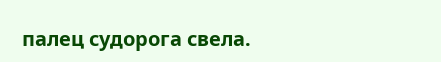палец судорога свела.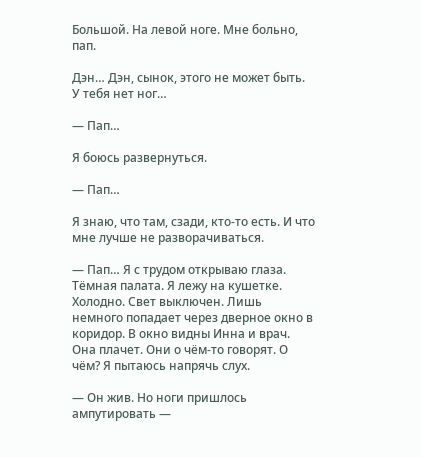Большой. На левой ноге. Мне больно, пап.

Дэн… Дэн, сынок, этого не может быть. У тебя нет ног…

— Пап…

Я боюсь развернуться.

— Пап…

Я знаю, что там, сзади, кто-то есть. И что мне лучше не разворачиваться.

— Пап… Я с трудом открываю глаза. Тёмная палата. Я лежу на кушетке. Холодно. Свет выключен. Лишь немного попадает через дверное окно в коридор. В окно видны Инна и врач. Она плачет. Они о чём-то говорят. О чём? Я пытаюсь напрячь слух.

— Он жив. Но ноги пришлось ампутировать —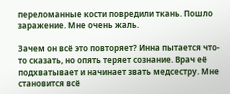переломанные кости повредили ткань. Пошло заражение. Мне очень жаль.

Зачем он всё это повторяет? Инна пытается что-то сказать, но опять теряет сознание. Врач её подхватывает и начинает звать медсестру. Мне становится всё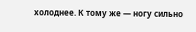холоднее. К тому же — ногу сильно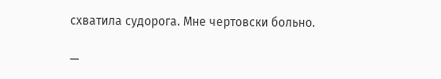схватила судорога. Мне чертовски больно.

—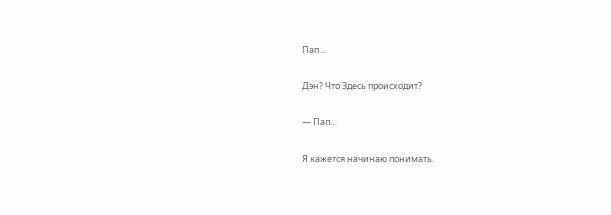Пап…

Дэн? Что Здесь происходит?

— Пап…

Я кажется начинаю понимать.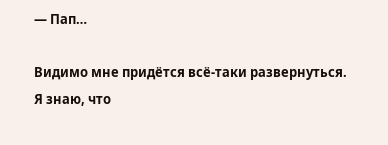— Пап…

Видимо мне придётся всё-таки развернуться. Я знаю, что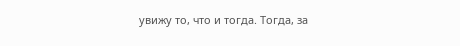увижу то, что и тогда. Тогда, за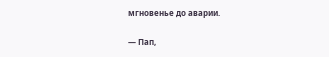мгновенье до аварии.

— Пап,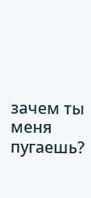зачем ты меня пугаешь?